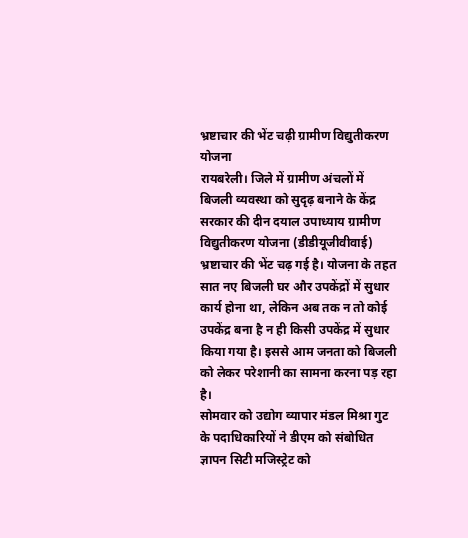भ्रष्टाचार की भेंट चढ़ी ग्रामीण विद्युतीकरण योजना
रायबरेली। जिले में ग्रामीण अंचलों में बिजली व्यवस्था को सुदृढ़ बनाने के केंद्र सरकार की दीन दयाल उपाध्याय ग्रामीण विद्युतीकरण योजना (डीडीयूजीवीवाई) भ्रष्टाचार की भेंट चढ़ गई है। योजना के तहत सात नए बिजली घर और उपकेंद्रों में सुधार कार्य होना था, लेकिन अब तक न तो कोई उपकेंद्र बना है न ही किसी उपकेंद्र में सुधार किया गया है। इससे आम जनता को बिजली को लेकर परेशानी का सामना करना पड़ रहा है।
सोमवार को उद्योग व्यापार मंडल मिश्रा गुट के पदाधिकारियों ने डीएम को संबोधित ज्ञापन सिटी मजिस्ट्रेट को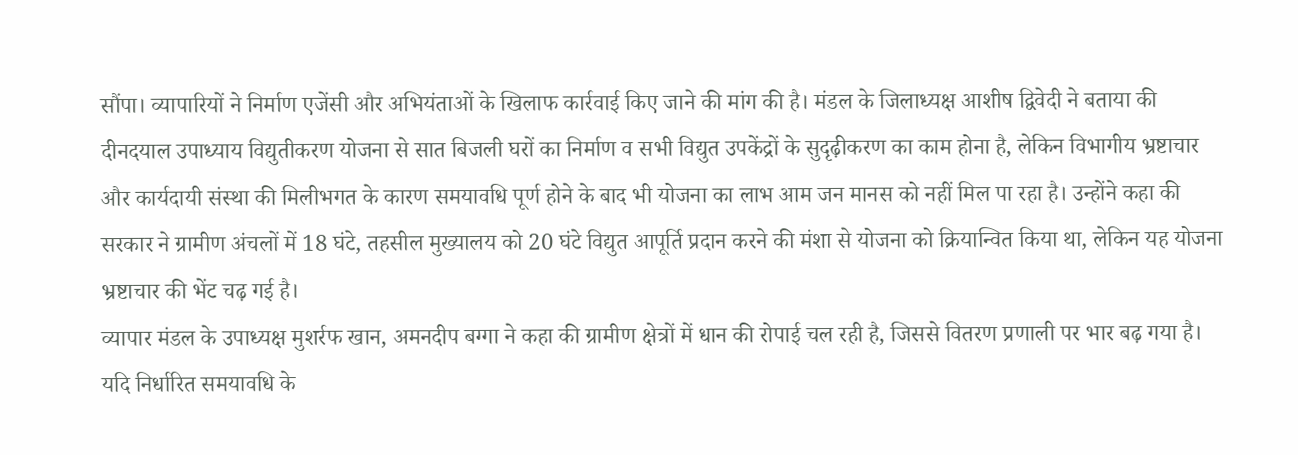सौंपा। व्यापारियों ने निर्माण एजेंसी और अभियंताओं के खिलाफ कार्रवाई किए जाने की मांग की है। मंडल के जिलाध्यक्ष आशीष द्विवेदी ने बताया की दीनदयाल उपाध्याय विद्युतीकरण योजना से सात बिजली घरों का निर्माण व सभी विद्युत उपकेंद्रों के सुदृढ़ीकरण का काम होना है, लेकिन विभागीय भ्रष्टाचार और कार्यदायी संस्था की मिलीभगत के कारण समयावधि पूर्ण होने के बाद भी योजना का लाभ आम जन मानस को नहीं मिल पा रहा है। उन्होंने कहा की सरकार ने ग्रामीण अंचलों में 18 घंटे, तहसील मुख्यालय को 20 घंटे विद्युत आपूर्ति प्रदान करने की मंशा से योजना को क्रियान्वित किया था, लेकिन यह योजना भ्रष्टाचार की भेंट चढ़ गई है।
व्यापार मंडल के उपाध्यक्ष मुशर्रफ खान, अमनदीप बग्गा ने कहा की ग्रामीण क्षेत्रों में धान की रोपाई चल रही है, जिससे वितरण प्रणाली पर भार बढ़ गया है। यदि निर्धारित समयावधि के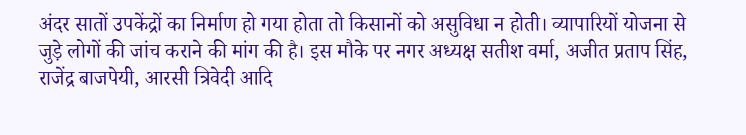अंदर सातों उपकेंद्रों का निर्माण हो गया होता तो किसानों को असुविधा न होती। व्यापारियों योजना से जुड़े लोगों की जांच कराने की मांग की है। इस मौके पर नगर अध्यक्ष सतीश वर्मा, अजीत प्रताप सिंह, राजेंद्र बाजपेयी, आरसी त्रिवेदी आदि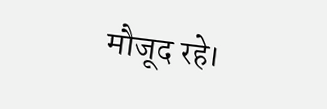मौजूद रहे।